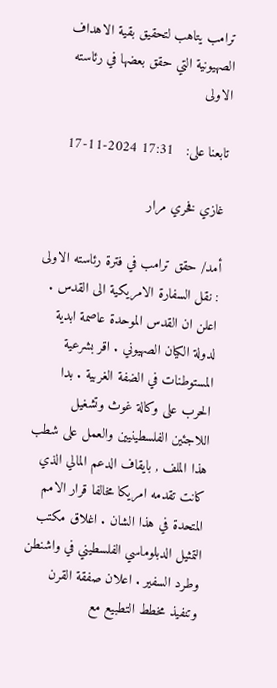ترامب يتاهب لتحقيق بقية الاهداف الصهيونية التي حقق بعضها في رئاسته الاولى

تابعنا على:   17:31 2024-11-17

غازي فخري مرار

أمد/ حقق ترامب في فترة رئاسته الاولى : نقل السفارة الامريكية الى القدس . اعلن ان القدس الموحدة عاصمة ابدية لدولة الكيان الصهيوني . اقر بشرعية المستوطنات في الضفة الغربية . بدا الحرب على وكالة غوث وتشغيل اللاجئين الفلسطينيين والعمل على شطب هذا الملف , بايقاف الدعم المالي الذي كانت تقدمه امريكا مخالفا قرار الامم المتحدة في هذا الشان . اغلاق مكتب التمثيل الدبلوماسي الفلسطيني في واشنطن وطرد السفير . اعلان صفقة القرن وتنفيذ مخطط التطبيع مع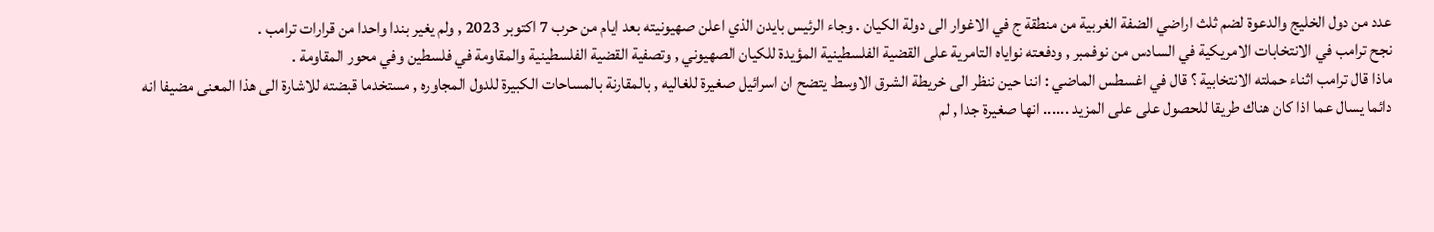عدد من دول الخليج والدعوة لضم ثلث اراضي الضفة الغربية من منطقة ج في الاغوار الى دولة الكيان . وجاء الرئيس بايدن الذي اعلن صهيونيته بعد ايام من حرب 7 اكتوبر 2023 , ولم يغير بندا واحدا من قرارات ترامب .
نجح ترامب في الانتخابات الامريكية في السادس من نوفمبر , ودفعته نواياه التامرية على القضية الفلسطينية المؤيدة للكيان الصهيوني , وتصفية القضية الفلسطينية والمقاومة في فلسطين وفي محور المقاومة .
ماذا قال ترامب اثناء حملته الانتخابية ؟ قال في اغسطس الماضي : اننا حين ننظر الى خريطة الشرق الاوسط يتضح ان اسرائيل صغيرة للغاليه , بالمقارنة بالمساحات الكبيرة للدول المجاوره , مستخدما قبضته للاشارة الى هذا المعنى مضيفا انه دائما يسال عما اذا كان هناك طريقا للحصول على على المزيد ...... انها صغيرة جدا , لم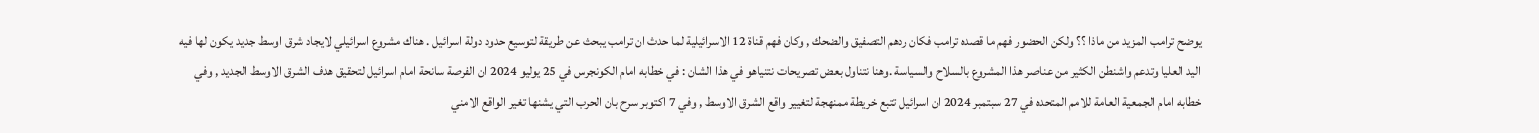يوضح ترامب المزيد من ماذا ؟؟ ولكن الحضور فهم ما قصده ترامب فكان ردهم التصفيق والضحك , وكان فهم قناة 12 الاسرائيلية لما حدث ان ترامب يبحث عن طريقة لتوسيع حدود دولة اسرائيل . هناك مشروع اسرائيلي لايجاد شرق اوسط جديد يكون لها فيه اليد العليا وتدعم واشنطن الكثير من عناصر هذا المشروع بالسلاح والسياسة .وهنا نتناول بعض تصريحات نتنياهو في هذا الشان : في خطابه امام الكونجرس في 25 يوليو 2024 ان الفرصة سانحة امام اسرائيل لتحقيق هدف الشرق الاوسط الجديد , وفي خطابه امام الجمعية العامة للامم المتحده في 27 سبتمبر 2024 ان اسرائيل تتبع خريطة ممنهجة لتغيير واقع الشرق الاوسط , وفي 7 اكتوبر سرح بان الحرب التي يشنها تغير الواقع الامني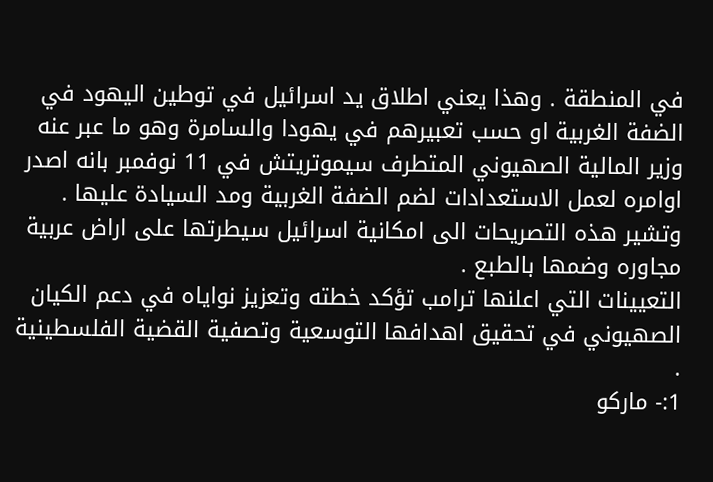في المنطقة . وهذا يعني اطلاق يد اسرائيل في توطين اليهود في الضفة الغربية او حسب تعبيرهم في يهودا والسامرة وهو ما عبر عنه وزير المالية الصهيوني المتطرف سيموتريتش في 11 نوفمبر بانه اصدر اوامره لعمل الاستعدادات لضم الضفة الغربية ومد السيادة عليها . وتشير هذه التصريحات الى امكانية اسرائيل سيطرتها على اراض عربية مجاوره وضمها بالطبع .
التعيينات التي اعلنها ترامب تؤكد خطته وتعزيز نواياه في دعم الكيان الصهيوني في تحقيق اهدافها التوسعية وتصفية القضية الفلسطينية .
1:- ماركو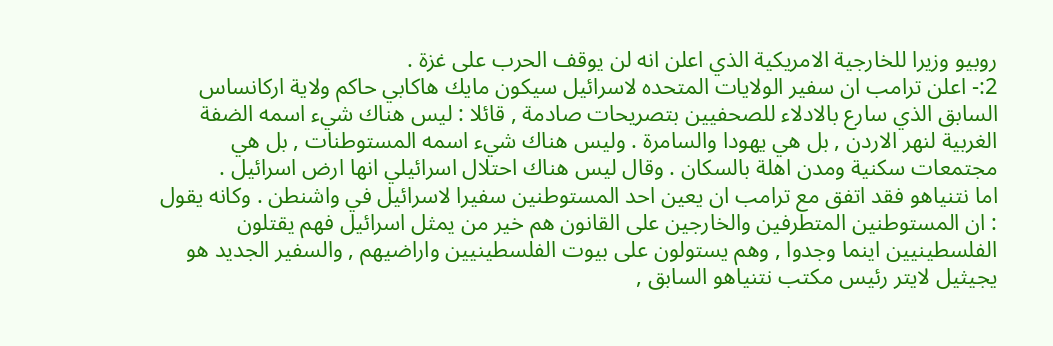روبيو وزيرا للخارجية الامريكية الذي اعلن انه لن يوقف الحرب على غزة .
2:- اعلن ترامب ان سفير الولايات المتحده لاسرائيل سيكون مايك هاكابي حاكم ولاية اركانساس السابق الذي سارع بالادلاء للصحفيين بتصريحات صادمة , قائلا : ليس هناك شيء اسمه الضفة الغربية لنهر الاردن , بل هي يهودا والسامرة . وليس هناك شيء اسمه المستوطنات , بل هي مجتمعات سكنية ومدن اهلة بالسكان . وقال ليس هناك احتلال اسرائيلي انها ارض اسرائيل .
اما نتنياهو فقد اتفق مع ترامب ان يعين احد المستوطنين سفيرا لاسرائيل في واشنطن . وكانه يقول : ان المستوطنين المتطرفين والخارجين على القانون هم خير من يمثل اسرائيل فهم يقتلون الفلسطينيين اينما وجدوا , وهم يستولون على بيوت الفلسطينيين واراضيهم , والسفير الجديد هو يجيثيل لايتر رئيس مكتب نتنياهو السابق ,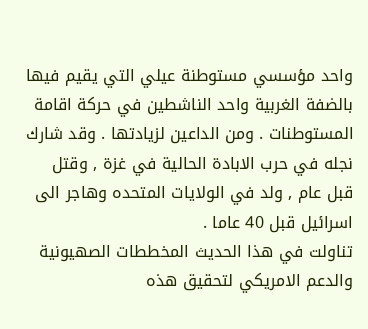واحد مؤسسي مستوطنة عيلي التي يقيم فيها بالضفة الغربية واحد الناشطين في حركة اقامة المستوطنات . ومن الداعين لزيادتها . وقد شارك نجله في حرب الابادة الحالية في غزة , وقتل قبل عام , ولد في الولايات المتحده وهاجر الى اسرائيل قبل 40 عاما .
تناولت في هذا الحديث المخططات الصهيونية والدعم الامريكي لتحقيق هذه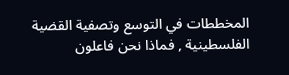المخططات في التوسع وتصفية القضية الفلسطينية , فماذا نحن فاعلون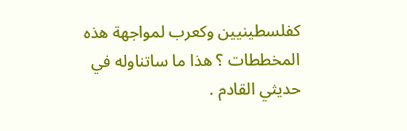كفلسطينيين وكعرب لمواجهة هذه المخططات ؟ هذا ما ساتناوله في حديثي القادم .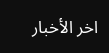اخر الأخبار